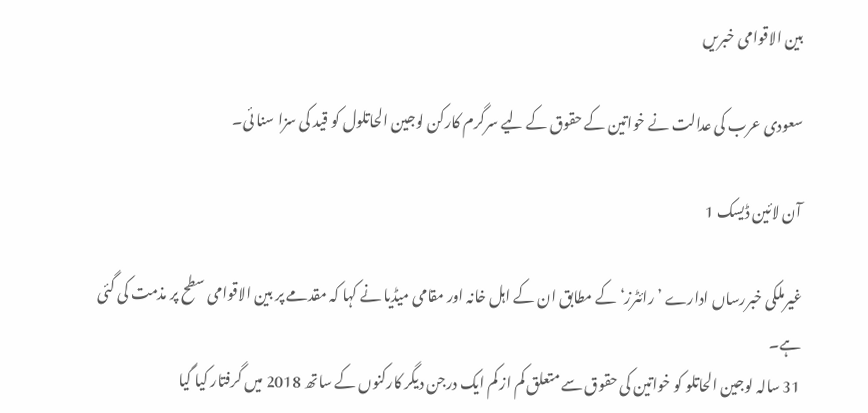بین الاقوامی خبریں

سعودی عرب کی عدالت نے خواتین کے حقوق کے لیے سرگرم کارکن لوجین الحاتلول کو قید کی سزا سنا ئی۔

آن لائین ڈیسک 1

غیرملکی خبررساں ادارے ’رائٹرز‘ کے مطابق ان کے اہل خانہ اور مقامی میڈیا نے کہا کہ مقدمے پر بین الاقوامی سطح پر مذمت کی گئی ہے۔
31 سالہ لوجین الحاتلو کو خواتین کی حقوق سے متعلق کم از کم ایک درجن دیگر کارکنوں کے ساتھ 2018 میں گرفتار کیا گیا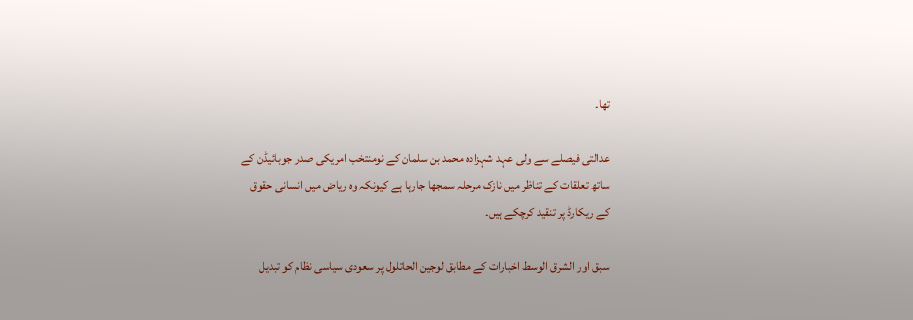تھا۔

عدالتی فیصلے سے ولی عہد شہزادہ محمد بن سلمان کے نومنتخب امریکی صدر جوبائیڈن کے ساتھ تعلقات کے تناظر میں نازک مرحلہ سمجھا جارہا ہے کیونکہ وہ ریاض میں انسانی حقوق کے ریکارڈ پر تنقید کرچکے ہیں۔

سبق اور الشرق الوسط اخبارات کے مطابق لوجین الحاتلول پر سعودی سیاسی نظام کو تبدیل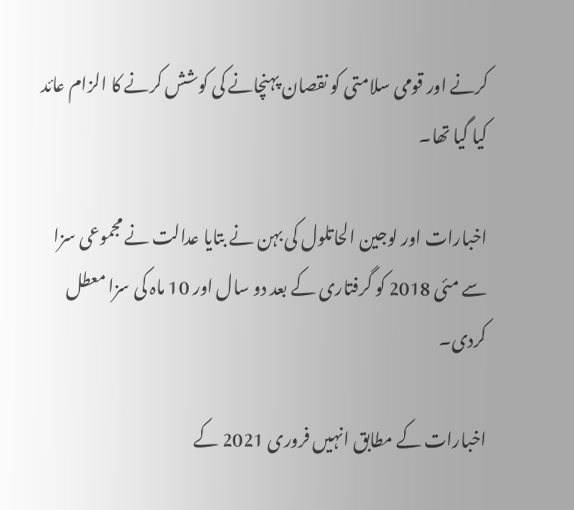کرنے اور قومی سلامتی کو نقصان پہنچانے کی کوشش کرنے کا الزام عائد کیا گیا تھا۔

اخبارات اور لوجین الحاتلول کی بہن نے بتایا عدالت نے مجموعی سزا سے مئی 2018 کو گرفتاری کے بعد دو سال اور 10 ماہ کی سزا معطل کردی۔

اخبارات کے مطابق انہیں فروری 2021 کے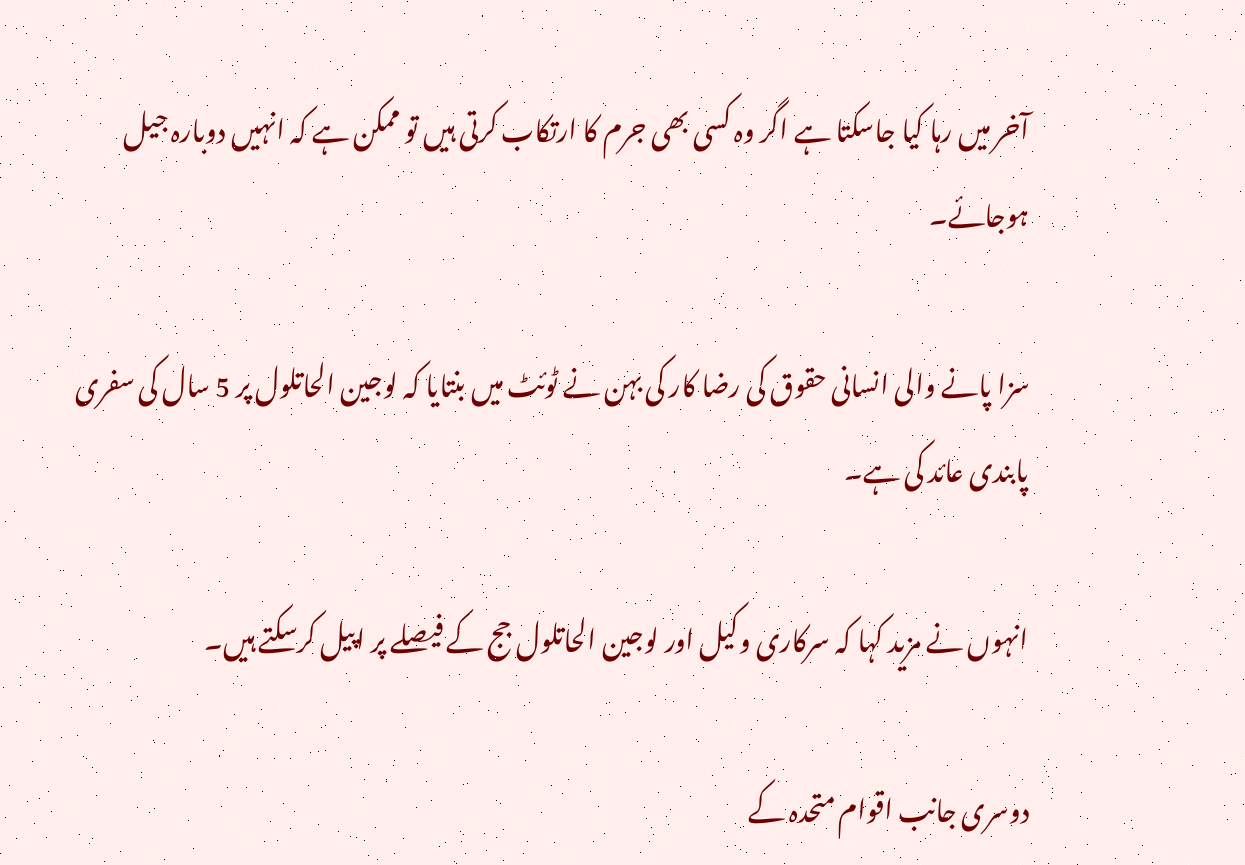آخر میں رہا کیا جاسکتا ہے اگر وہ کسی بھی جرم کا ارتکاب کرتی ہیں تو ممکن ہے کہ انہیں دوبارہ جیل ہوجائے۔

سزا پانے والی انسانی حقوق کی رضا کار کی بہن نے ٹوئٹ میں بنتایا کہ لوجین الحاتلول پر 5 سال کی سفری پابندی عائد کی ہے۔

انہوں نے مزید کہا کہ سرکاری وکیل اور لوجین الحاتلول جج کے فیصلے پر اپیل کرسکتے ہیں۔

دوسری جانب اقوام متحدہ کے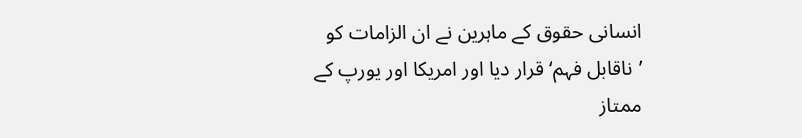انسانی حقوق کے ماہرین نے ان الزامات کو ’ناقابل فہم‘قرار دیا اور امریکا اور یورپ کے ممتاز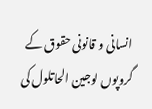انسانی و قانونی حقوق کے گروپوں لوجین الحاتلول کی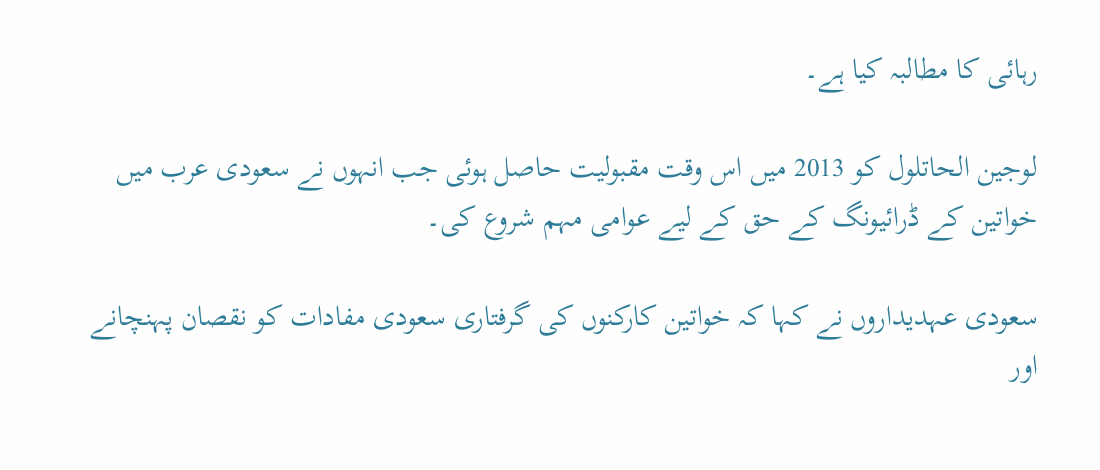رہائی کا مطالبہ کیا ہے۔

لوجین الحاتلول کو 2013 میں اس وقت مقبولیت حاصل ہوئی جب انہوں نے سعودی عرب میں خواتین کے ڈرائیونگ کے حق کے لیے عوامی مہم شروع کی۔

سعودی عہدیداروں نے کہا کہ خواتین کارکنوں کی گرفتاری سعودی مفادات کو نقصان پہنچانے اور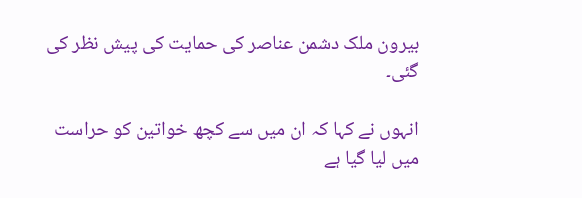بیرون ملک دشمن عناصر کی حمایت کی پیش نظر کی گئی۔

انہوں نے کہا کہ ان میں سے کچھ خواتین کو حراست میں لیا گیا ہے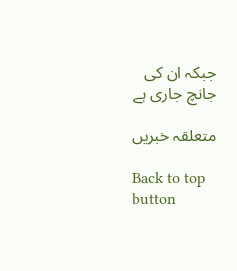جبکہ ان کی جانچ جاری ہے

متعلقہ خبریں

Back to top button